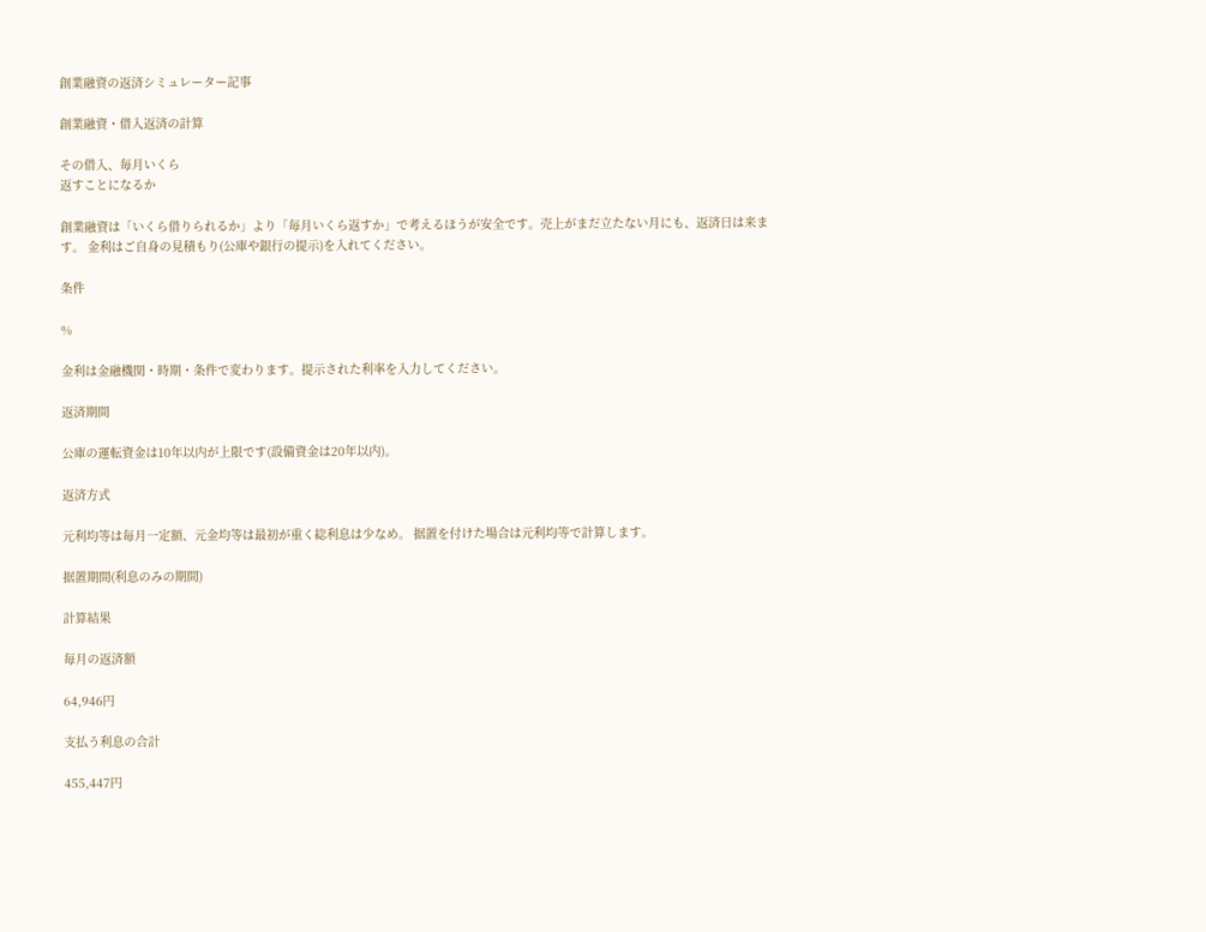創業融資の返済シミュレーター記事

創業融資・借入返済の計算

その借入、毎月いくら
返すことになるか

創業融資は「いくら借りられるか」より「毎月いくら返すか」で考えるほうが安全です。売上がまだ立たない月にも、返済日は来ます。 金利はご自身の見積もり(公庫や銀行の提示)を入れてください。

条件

%

金利は金融機関・時期・条件で変わります。提示された利率を入力してください。

返済期間

公庫の運転資金は10年以内が上限です(設備資金は20年以内)。

返済方式

元利均等は毎月一定額、元金均等は最初が重く総利息は少なめ。 据置を付けた場合は元利均等で計算します。

据置期間(利息のみの期間)

計算結果

毎月の返済額

64,946円

支払う利息の合計

455,447円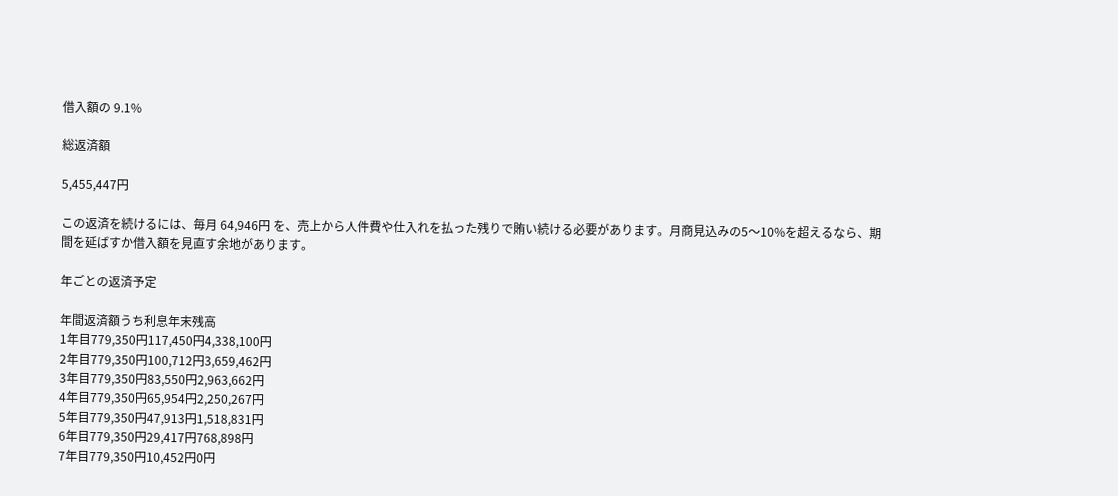借入額の 9.1%

総返済額

5,455,447円

この返済を続けるには、毎月 64,946円 を、売上から人件費や仕入れを払った残りで賄い続ける必要があります。月商見込みの5〜10%を超えるなら、期間を延ばすか借入額を見直す余地があります。

年ごとの返済予定

年間返済額うち利息年末残高
1年目779,350円117,450円4,338,100円
2年目779,350円100,712円3,659,462円
3年目779,350円83,550円2,963,662円
4年目779,350円65,954円2,250,267円
5年目779,350円47,913円1,518,831円
6年目779,350円29,417円768,898円
7年目779,350円10,452円0円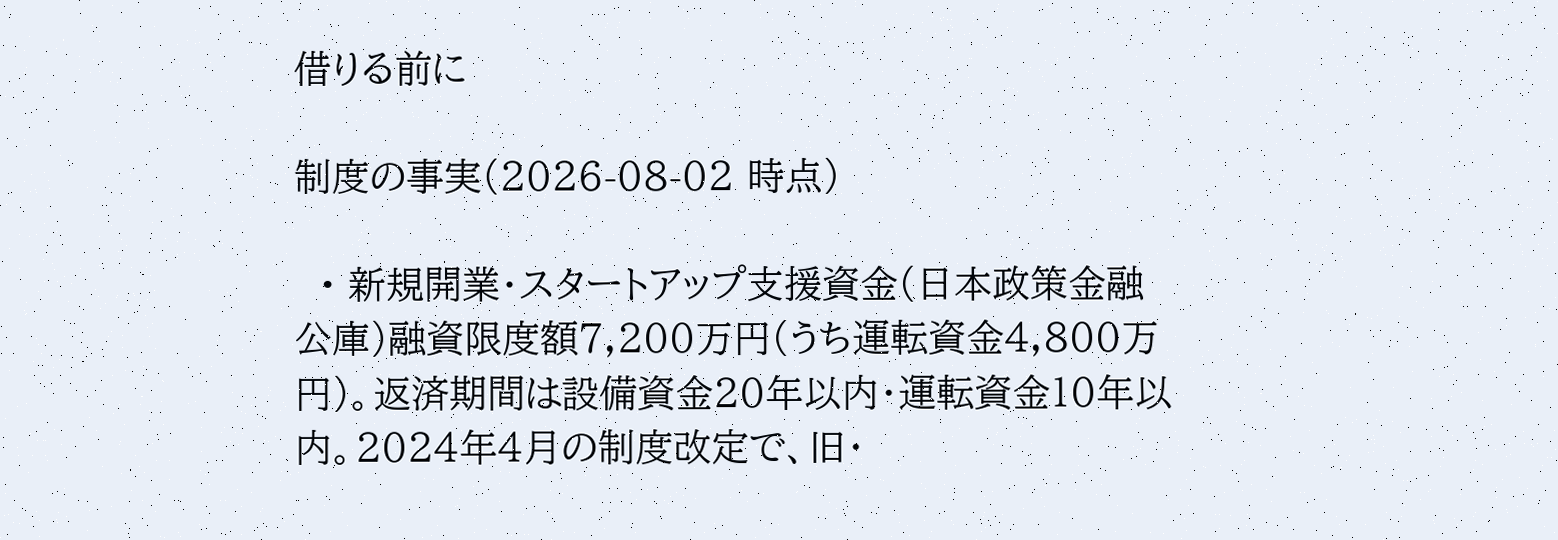借りる前に

制度の事実(2026-08-02 時点)

  • 新規開業・スタートアップ支援資金(日本政策金融公庫)融資限度額7,200万円(うち運転資金4,800万円)。返済期間は設備資金20年以内・運転資金10年以内。2024年4月の制度改定で、旧・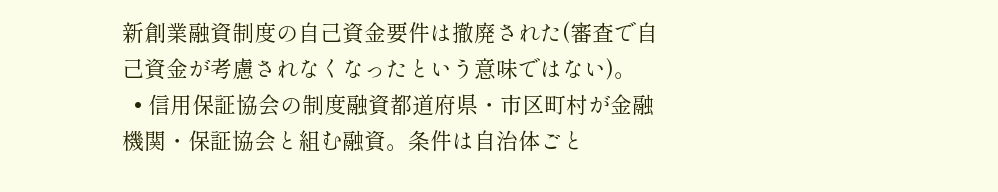新創業融資制度の自己資金要件は撤廃された(審査で自己資金が考慮されなくなったという意味ではない)。
  • 信用保証協会の制度融資都道府県・市区町村が金融機関・保証協会と組む融資。条件は自治体ごと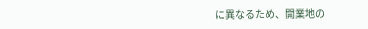に異なるため、開業地の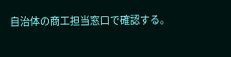自治体の商工担当窓口で確認する。